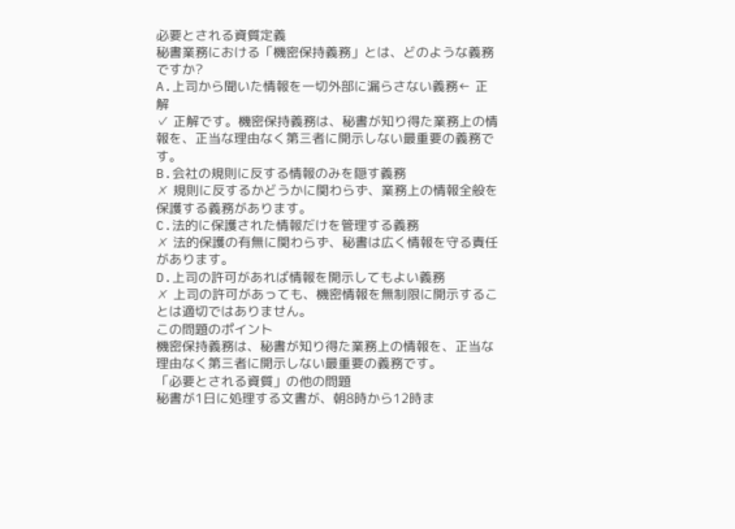必要とされる資質定義
秘書業務における「機密保持義務」とは、どのような義務ですか?
A.上司から聞いた情報を一切外部に漏らさない義務← 正解
✓ 正解です。機密保持義務は、秘書が知り得た業務上の情報を、正当な理由なく第三者に開示しない最重要の義務です。
B.会社の規則に反する情報のみを隠す義務
✗ 規則に反するかどうかに関わらず、業務上の情報全般を保護する義務があります。
C.法的に保護された情報だけを管理する義務
✗ 法的保護の有無に関わらず、秘書は広く情報を守る責任があります。
D.上司の許可があれば情報を開示してもよい義務
✗ 上司の許可があっても、機密情報を無制限に開示することは適切ではありません。
この問題のポイント
機密保持義務は、秘書が知り得た業務上の情報を、正当な理由なく第三者に開示しない最重要の義務です。
「必要とされる資質」の他の問題
秘書が1日に処理する文書が、朝8時から12時ま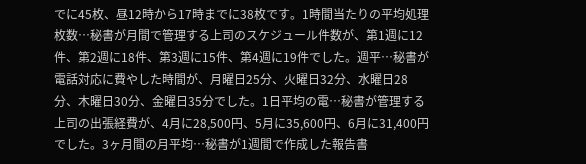でに45枚、昼12時から17時までに38枚です。1時間当たりの平均処理枚数…秘書が月間で管理する上司のスケジュール件数が、第1週に12件、第2週に18件、第3週に15件、第4週に19件でした。週平…秘書が電話対応に費やした時間が、月曜日25分、火曜日32分、水曜日28分、木曜日30分、金曜日35分でした。1日平均の電…秘書が管理する上司の出張経費が、4月に28,500円、5月に35,600円、6月に31,400円でした。3ヶ月間の月平均…秘書が1週間で作成した報告書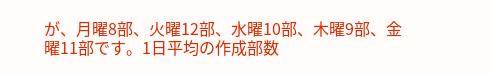が、月曜8部、火曜12部、水曜10部、木曜9部、金曜11部です。1日平均の作成部数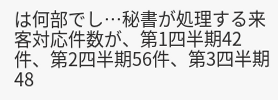は何部でし…秘書が処理する来客対応件数が、第1四半期42件、第2四半期56件、第3四半期48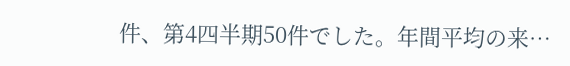件、第4四半期50件でした。年間平均の来…